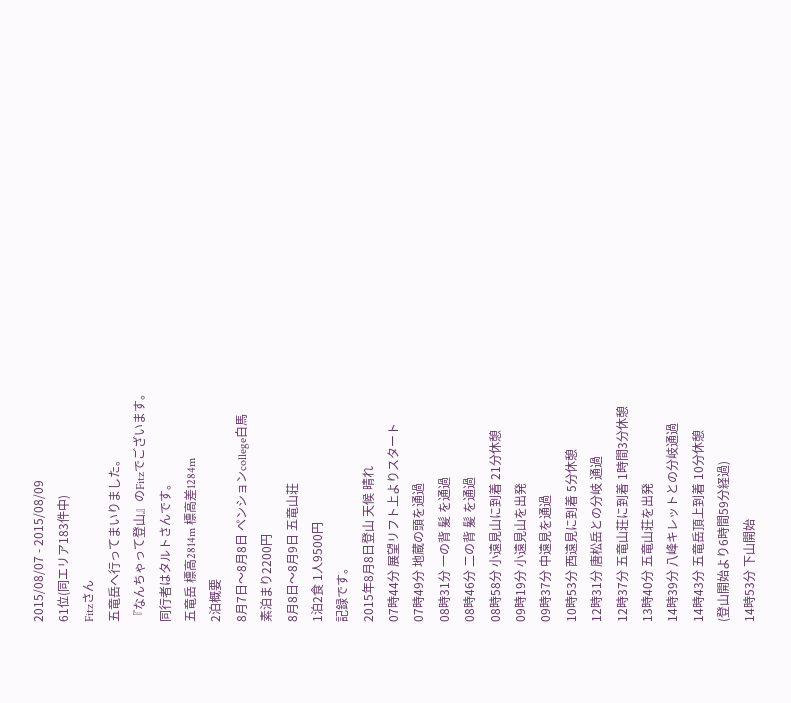2015/08/07 - 2015/08/09
61位(同エリア183件中)
Fitzさん
五竜岳へ行ってまいりました。
『なんちゃって登山』のFitzでございます。
同行者はタルトさんです。
五竜岳 標高2814m 標高差1284m
2泊概要
8月7日〜8月8日 ペンションcollege白馬
素泊まり2200円
8月8日〜8月9日 五竜山荘
1泊2食 1人9500円
記録です。
2015年8月8日登山 天候 晴れ
07時44分 展望リフト上よりスタート
07時49分 地蔵の頭を通過
08時31分 一の背 髪 を通過
08時46分 二の背 髪 を通過
08時58分 小遠見山に到着 21分休憩
09時19分 小遠見山を出発
09時37分 中遠見を通過
10時53分 西遠見に到着 5分休憩
12時31分 唐松岳との分岐 通過
12時37分 五竜山荘に到着 1時間3分休憩
13時40分 五竜山荘を出発
14時39分 八峰キレットとの分岐通過
14時43分 五竜岳頂上到着 10分休憩
(登山開始より6時間59分経過)
14時53分 下山開始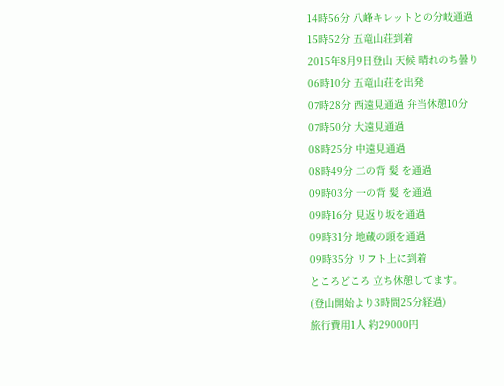14時56分 八峰キレットとの分岐通過
15時52分 五竜山荘到着
2015年8月9日登山 天候 晴れのち曇り
06時10分 五竜山荘を出発
07時28分 西遠見通過 弁当休憩10分
07時50分 大遠見通過
08時25分 中遠見通過
08時49分 二の背 髪 を通過
09時03分 一の背 髪 を通過
09時16分 見返り坂を通過
09時31分 地蔵の頭を通過
09時35分 リフト上に到着
ところどころ 立ち休憩してます。
(登山開始より3時間25分経過)
旅行費用1人 約29000円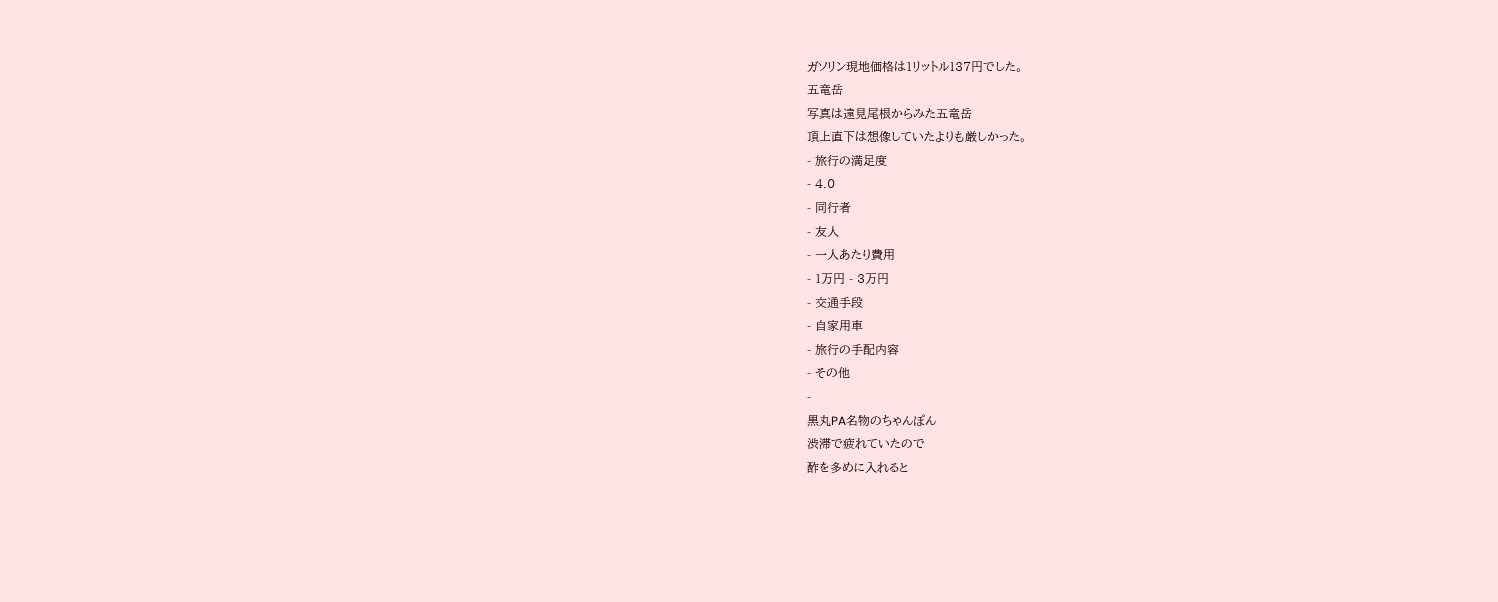ガソリン現地価格は1リットル137円でした。
五竜岳
写真は遠見尾根からみた五竜岳
頂上直下は想像していたよりも厳しかった。
- 旅行の満足度
- 4.0
- 同行者
- 友人
- 一人あたり費用
- 1万円 - 3万円
- 交通手段
- 自家用車
- 旅行の手配内容
- その他
-
黒丸PA名物のちゃんぽん
渋滞で疲れていたので
酢を多めに入れると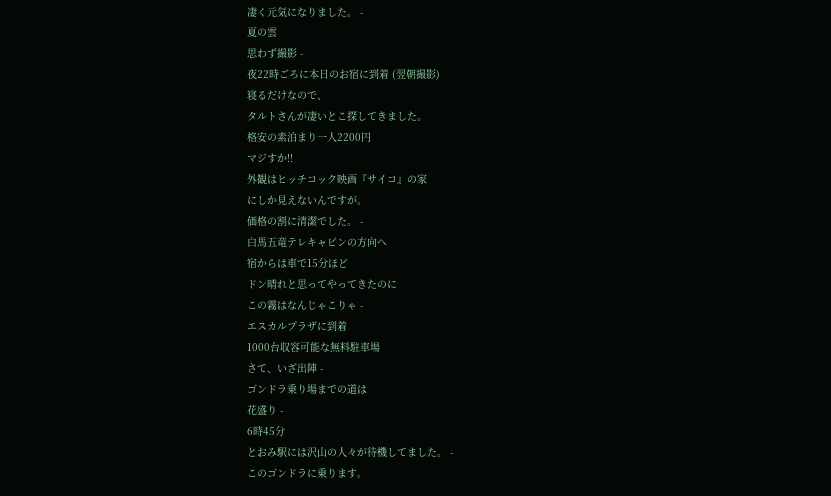凄く元気になりました。 -
夏の雲
思わず撮影 -
夜22時ごろに本日のお宿に到着 (翌朝撮影)
寝るだけなので、
タルトさんが凄いとこ探してきました。
格安の素泊まり一人2200円
マジすか!!
外観はヒッチコック映画『サイコ』の家
にしか見えないんですが。
価格の割に清潔でした。 -
白馬五竜テレキャビンの方向へ
宿からは車で15分ほど
ドン晴れと思ってやってきたのに
この霧はなんじゃこりゃ -
エスカルプラザに到着
1000台収容可能な無料駐車場
さて、いざ出陣 -
ゴンドラ乗り場までの道は
花盛り -
6時45分
とおみ駅には沢山の人々が待機してました。 -
このゴンドラに乗ります。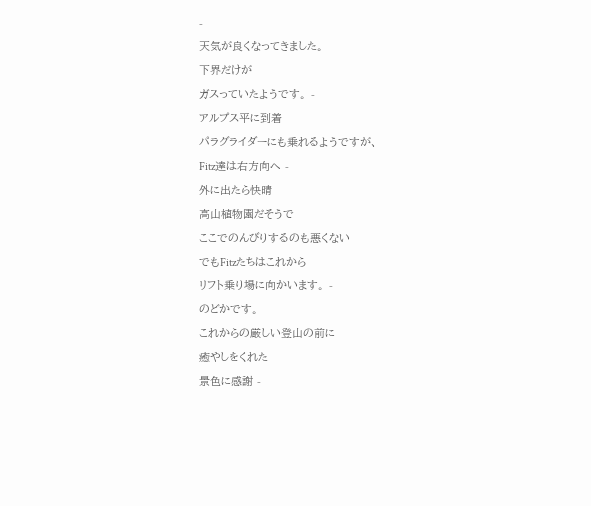-
天気が良くなってきました。
下界だけが
ガスっていたようです。 -
アルプス平に到着
パラグライダーにも乗れるようですが、
Fitz達は右方向へ -
外に出たら快晴
高山植物園だそうで
ここでのんびりするのも悪くない
でもFitzたちはこれから
リフト乗り場に向かいます。 -
のどかです。
これからの厳しい登山の前に
癒やしをくれた
景色に感謝 -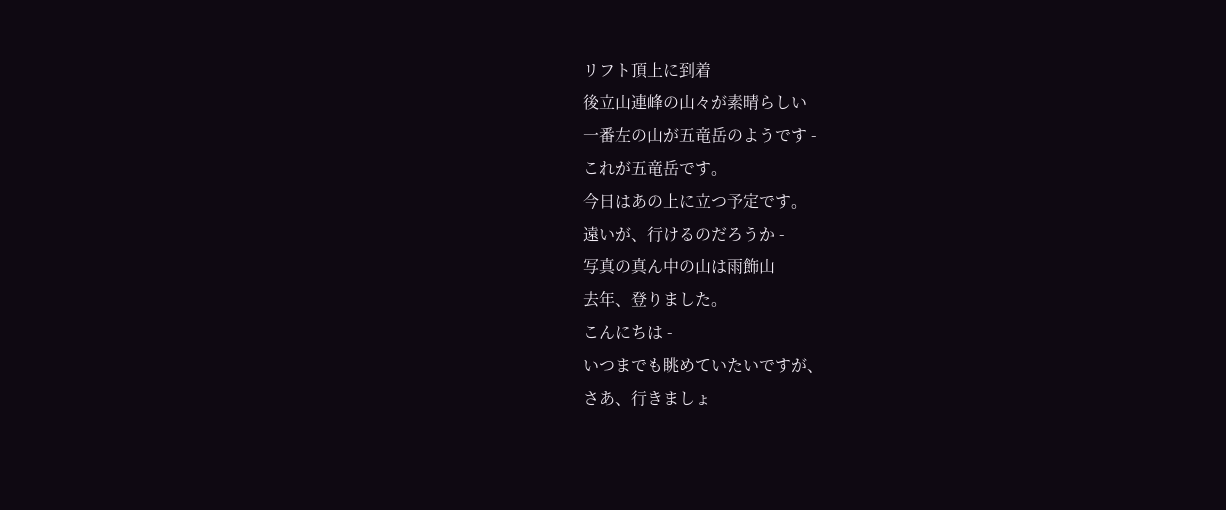リフト頂上に到着
後立山連峰の山々が素晴らしい
一番左の山が五竜岳のようです -
これが五竜岳です。
今日はあの上に立つ予定です。
遠いが、行けるのだろうか -
写真の真ん中の山は雨飾山
去年、登りました。
こんにちは -
いつまでも眺めていたいですが、
さあ、行きましょ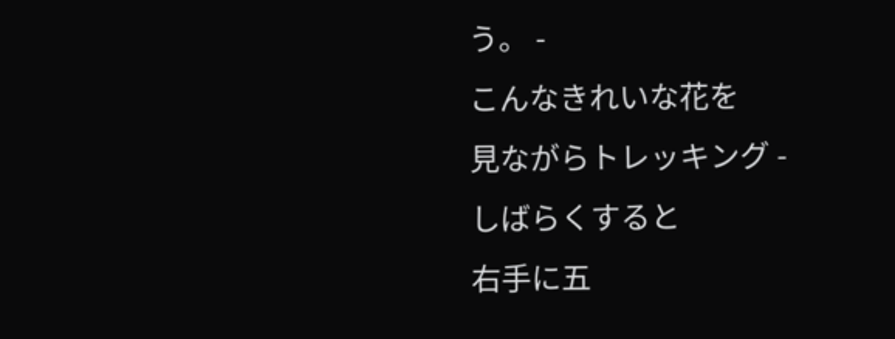う。 -
こんなきれいな花を
見ながらトレッキング -
しばらくすると
右手に五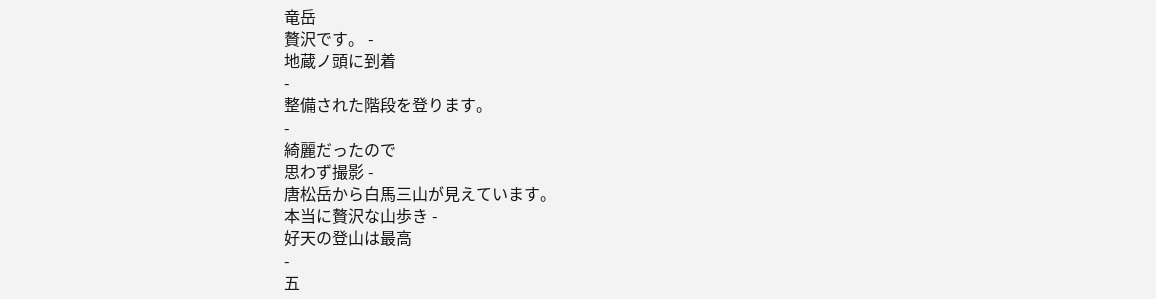竜岳
贅沢です。 -
地蔵ノ頭に到着
-
整備された階段を登ります。
-
綺麗だったので
思わず撮影 -
唐松岳から白馬三山が見えています。
本当に贅沢な山歩き -
好天の登山は最高
-
五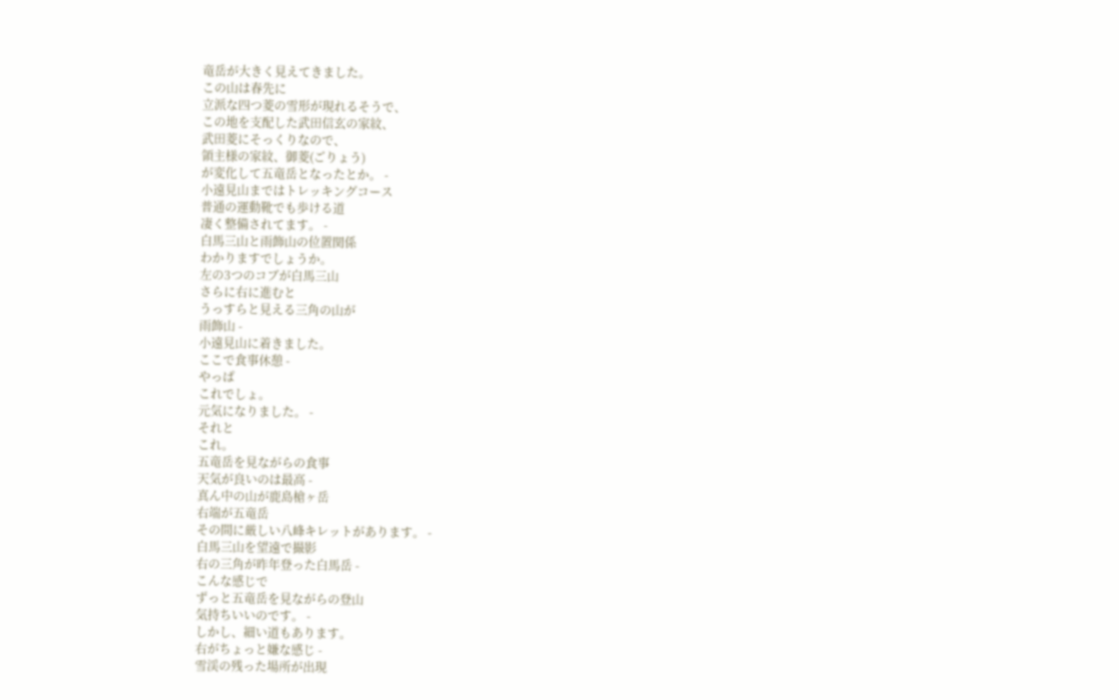竜岳が大きく見えてきました。
この山は春先に
立派な四つ菱の雪形が現れるそうで、
この地を支配した武田信玄の家紋、
武田菱にそっくりなので、
領主様の家紋、御菱(ごりょう)
が変化して五竜岳となったとか。 -
小遠見山まではトレッキングコース
普通の運動靴でも歩ける道
凄く整備されてます。 -
白馬三山と雨飾山の位置関係
わかりますでしょうか。
左の3つのコブが白馬三山
さらに右に進むと
うっすらと見える三角の山が
雨飾山 -
小遠見山に着きました。
ここで食事休憩 -
やっぱ
これでしょ。
元気になりました。 -
それと
これ。
五竜岳を見ながらの食事
天気が良いのは最高 -
真ん中の山が鹿島槍ヶ岳
右端が五竜岳
その間に厳しい八峰キレットがあります。 -
白馬三山を望遠で撮影
右の三角が昨年登った白馬岳 -
こんな感じで
ずっと五竜岳を見ながらの登山
気持ちいいのです。 -
しかし、細い道もあります。
右がちょっと嫌な感じ -
雪渓の残った場所が出現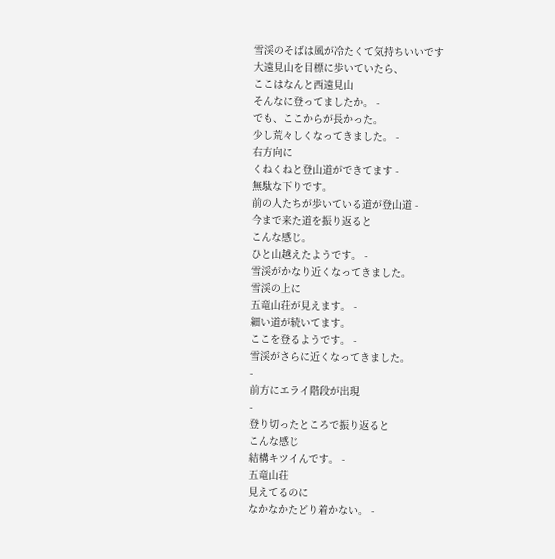雪渓のそばは風が冷たくて気持ちいいです
大遠見山を目標に歩いていたら、
ここはなんと西遠見山
そんなに登ってましたか。 -
でも、ここからが長かった。
少し荒々しくなってきました。 -
右方向に
くねくねと登山道ができてます -
無駄な下りです。
前の人たちが歩いている道が登山道 -
今まで来た道を振り返ると
こんな感じ。
ひと山越えたようです。 -
雪渓がかなり近くなってきました。
雪渓の上に
五竜山荘が見えます。 -
細い道が続いてます。
ここを登るようです。 -
雪渓がさらに近くなってきました。
-
前方にエライ階段が出現
-
登り切ったところで振り返ると
こんな感じ
結構キツイんです。 -
五竜山荘
見えてるのに
なかなかたどり着かない。 -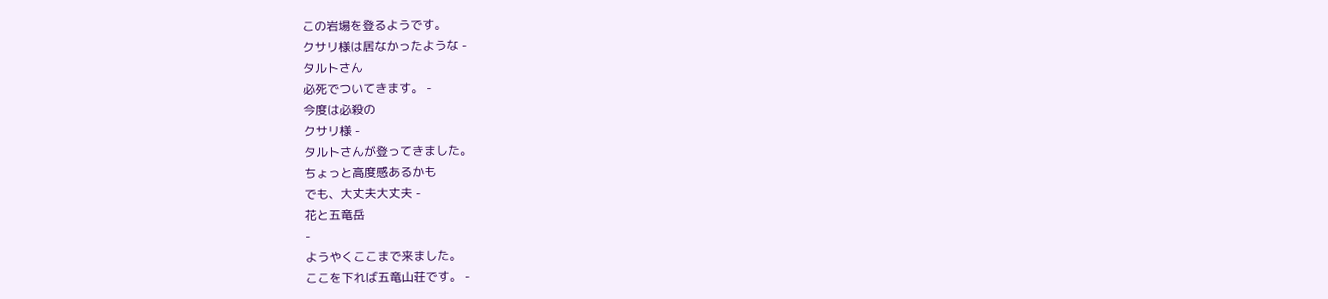この岩場を登るようです。
クサリ様は居なかったような -
タルトさん
必死でついてきます。 -
今度は必殺の
クサリ様 -
タルトさんが登ってきました。
ちょっと高度感あるかも
でも、大丈夫大丈夫 -
花と五竜岳
-
ようやくここまで来ました。
ここを下れば五竜山荘です。 -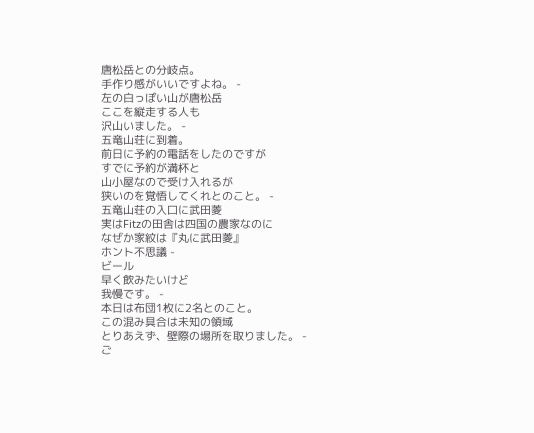唐松岳との分岐点。
手作り感がいいですよね。 -
左の白っぽい山が唐松岳
ここを縦走する人も
沢山いました。 -
五竜山荘に到着。
前日に予約の電話をしたのですが
すでに予約が満杯と
山小屋なので受け入れるが
狭いのを覚悟してくれとのこと。 -
五竜山荘の入口に武田菱
実はFitzの田舎は四国の農家なのに
なぜか家紋は『丸に武田菱』
ホント不思議 -
ビール
早く飲みたいけど
我慢です。 -
本日は布団1枚に2名とのこと。
この混み具合は未知の領域
とりあえず、壁際の場所を取りました。 -
ご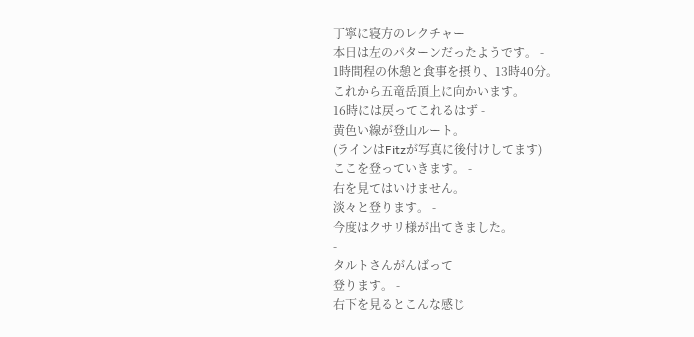丁寧に寝方のレクチャー
本日は左のパターンだったようです。 -
1時間程の休憩と食事を摂り、13時40分。
これから五竜岳頂上に向かいます。
16時には戻ってこれるはず -
黄色い線が登山ルート。
(ラインはFitzが写真に後付けしてます)
ここを登っていきます。 -
右を見てはいけません。
淡々と登ります。 -
今度はクサリ様が出てきました。
-
タルトさんがんばって
登ります。 -
右下を見るとこんな感じ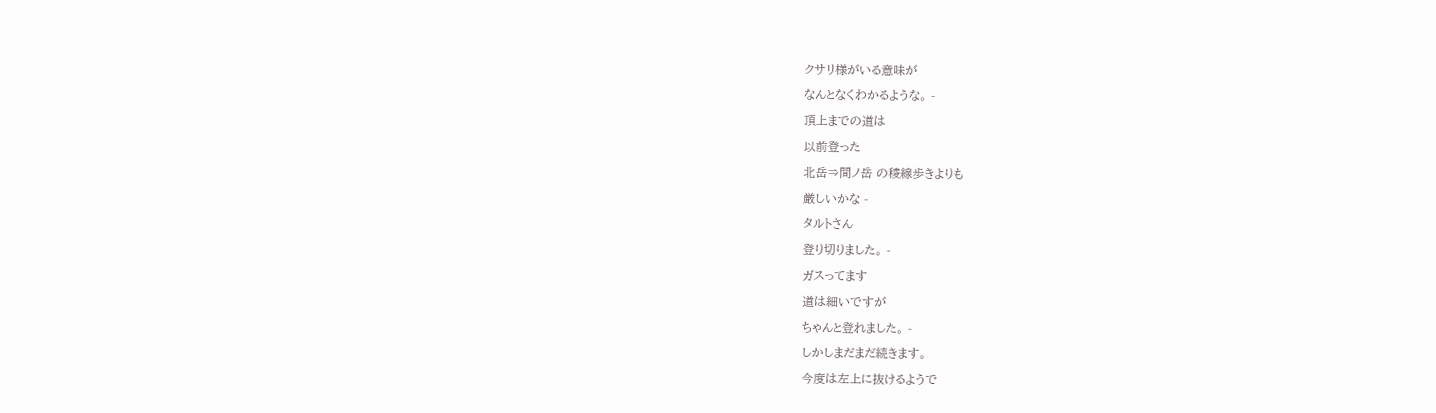クサリ様がいる意味が
なんとなくわかるような。 -
頂上までの道は
以前登った
北岳⇒間ノ岳 の稜線歩きよりも
厳しいかな -
タルトさん
登り切りました。 -
ガスってます
道は細いですが
ちゃんと登れました。 -
しかしまだまだ続きます。
今度は左上に抜けるようで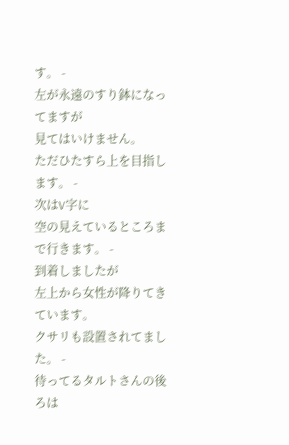す。 -
左が永遠のすり鉢になってますが
見てはいけません。
ただひたすら上を目指します。 -
次はV字に
空の見えているところまで行きます。 -
到着しましたが
左上から女性が降りてきています。
クサリも設置されてました。 -
待ってるタルトさんの後ろは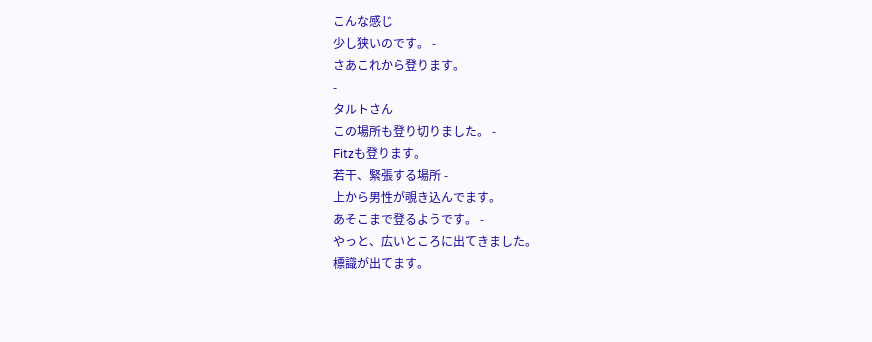こんな感じ
少し狭いのです。 -
さあこれから登ります。
-
タルトさん
この場所も登り切りました。 -
Fitzも登ります。
若干、緊張する場所 -
上から男性が覗き込んでます。
あそこまで登るようです。 -
やっと、広いところに出てきました。
標識が出てます。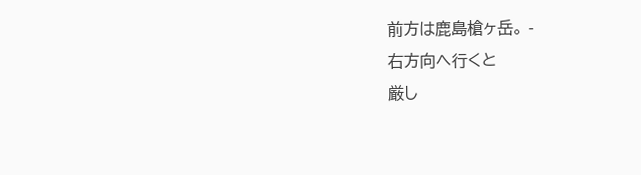前方は鹿島槍ヶ岳。 -
右方向へ行くと
厳し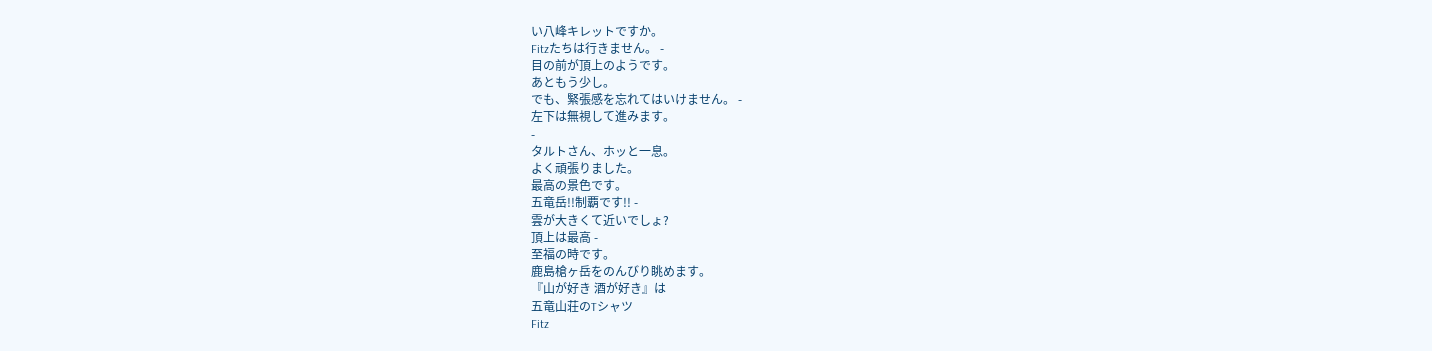い八峰キレットですか。
Fitzたちは行きません。 -
目の前が頂上のようです。
あともう少し。
でも、緊張感を忘れてはいけません。 -
左下は無視して進みます。
-
タルトさん、ホッと一息。
よく頑張りました。
最高の景色です。
五竜岳!!制覇です!! -
雲が大きくて近いでしょ?
頂上は最高 -
至福の時です。
鹿島槍ヶ岳をのんびり眺めます。
『山が好き 酒が好き』は
五竜山荘のTシャツ
Fitz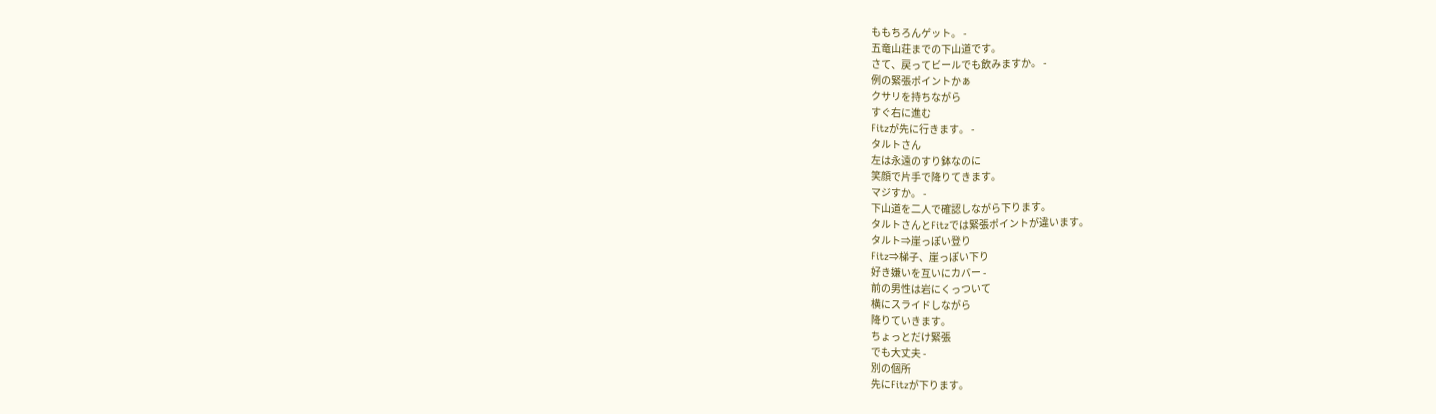ももちろんゲット。 -
五竜山荘までの下山道です。
さて、戻ってビールでも飲みますか。 -
例の緊張ポイントかぁ
クサリを持ちながら
すぐ右に進む
Fitzが先に行きます。 -
タルトさん
左は永遠のすり鉢なのに
笑顔で片手で降りてきます。
マジすか。 -
下山道を二人で確認しながら下ります。
タルトさんとFitzでは緊張ポイントが違います。
タルト⇒崖っぽい登り
Fitz⇒梯子、崖っぽい下り
好き嫌いを互いにカバー -
前の男性は岩にくっついて
横にスライドしながら
降りていきます。
ちょっとだけ緊張
でも大丈夫 -
別の個所
先にFitzが下ります。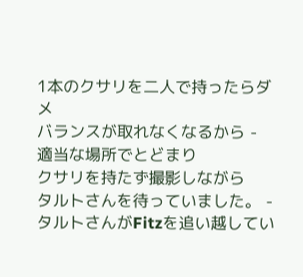1本のクサリを二人で持ったらダメ
バランスが取れなくなるから -
適当な場所でとどまり
クサリを持たず撮影しながら
タルトさんを待っていました。 -
タルトさんがFitzを追い越してい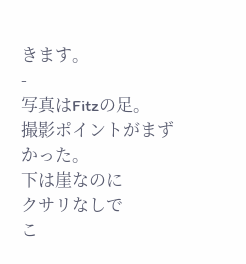きます。
-
写真はFitzの足。
撮影ポイントがまずかった。
下は崖なのに
クサリなしで
こ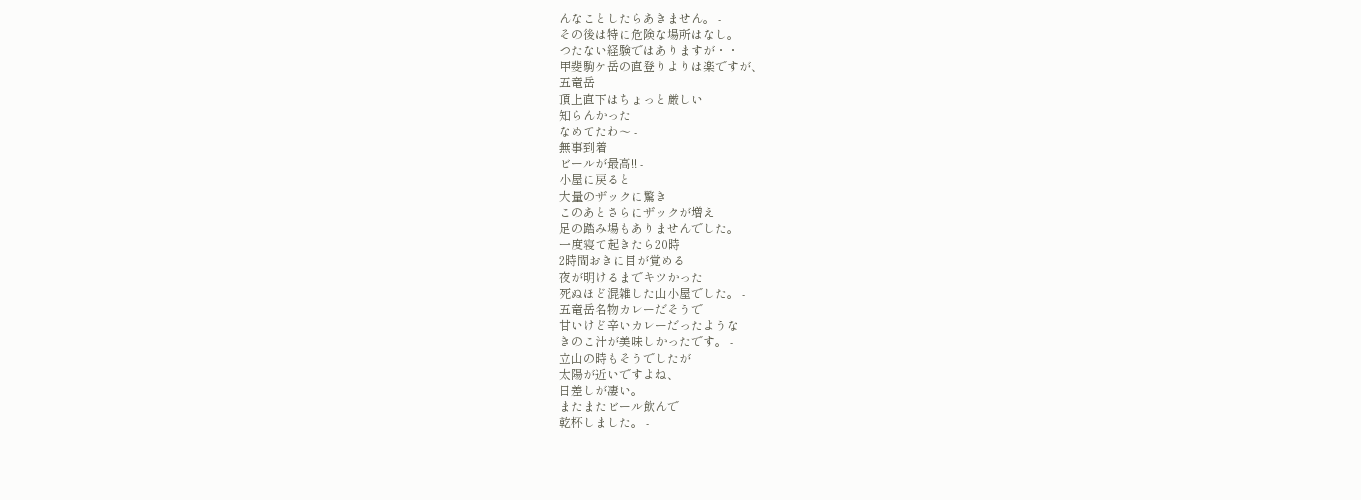んなことしたらあきません。 -
その後は特に危険な場所はなし。
つたない経験ではありますが・・
甲斐駒ケ岳の直登りよりは楽ですが、
五竜岳
頂上直下はちょっと厳しい
知らんかった
なめてたわ〜 -
無事到着
ビールが最高!! -
小屋に戻ると
大量のザックに驚き
このあとさらにザックが増え
足の踏み場もありませんでした。
一度寝て起きたら20時
2時間おきに目が覚める
夜が明けるまでキツかった
死ぬほど混雑した山小屋でした。 -
五竜岳名物カレーだそうで
甘いけど辛いカレーだったような
きのこ汁が美味しかったです。 -
立山の時もそうでしたが
太陽が近いですよね、
日差しが凄い。
またまたビール飲んで
乾杯しました。 -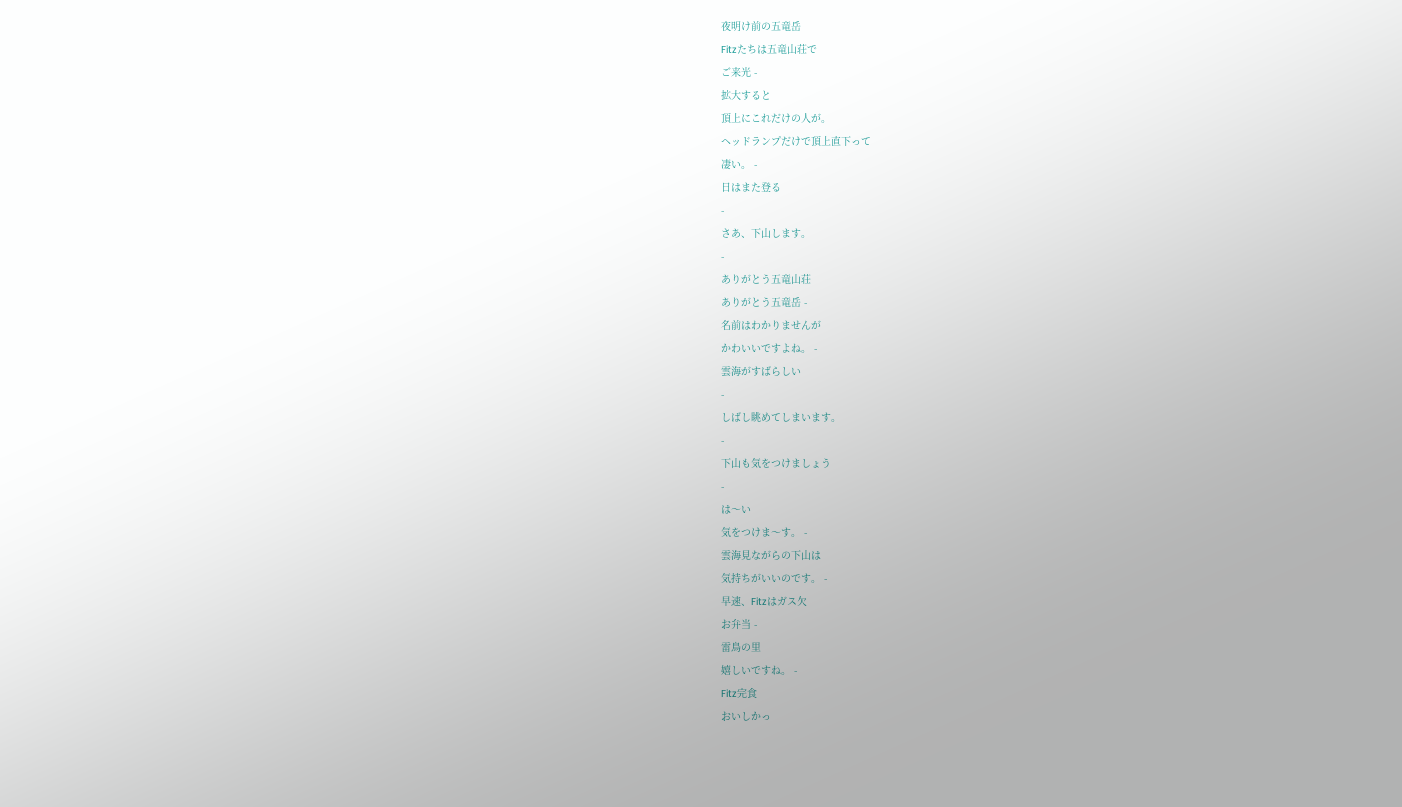夜明け前の五竜岳
Fitzたちは五竜山荘で
ご来光 -
拡大すると
頂上にこれだけの人が。
ヘッドランプだけで頂上直下って
凄い。 -
日はまた登る
-
さあ、下山します。
-
ありがとう五竜山荘
ありがとう五竜岳 -
名前はわかりませんが
かわいいですよね。 -
雲海がすばらしい
-
しばし眺めてしまいます。
-
下山も気をつけましょう
-
は〜い
気をつけま〜す。 -
雲海見ながらの下山は
気持ちがいいのです。 -
早速、Fitzはガス欠
お弁当 -
雷鳥の里
嬉しいですね。 -
Fitz完食
おいしかっ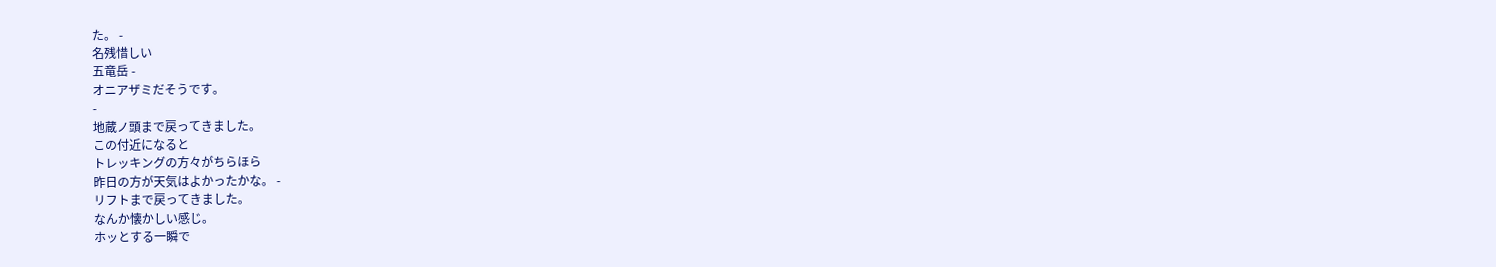た。 -
名残惜しい
五竜岳 -
オニアザミだそうです。
-
地蔵ノ頭まで戻ってきました。
この付近になると
トレッキングの方々がちらほら
昨日の方が天気はよかったかな。 -
リフトまで戻ってきました。
なんか懐かしい感じ。
ホッとする一瞬で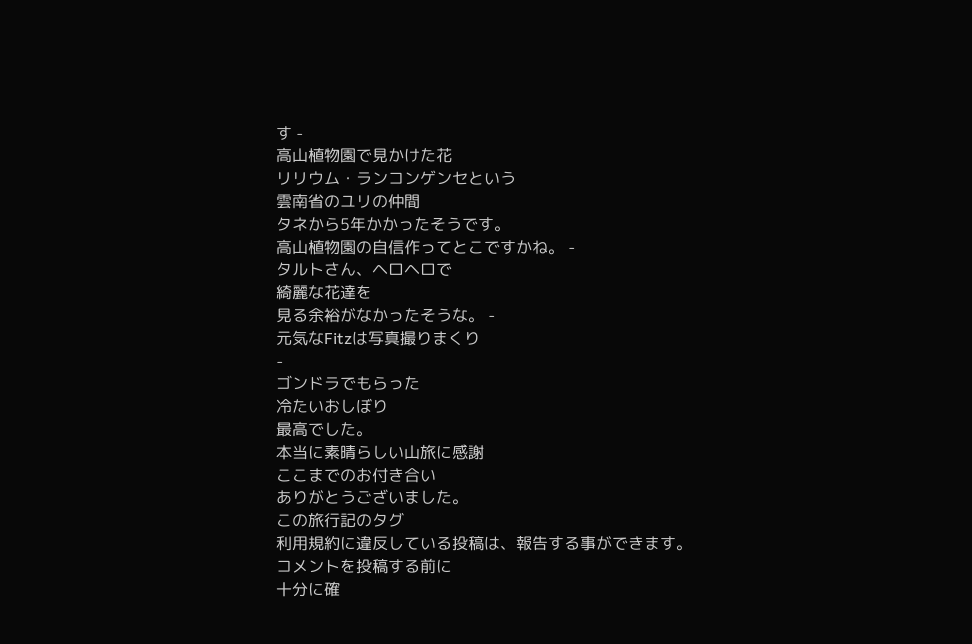す -
高山植物園で見かけた花
リリウム・ランコンゲンセという
雲南省のユリの仲間
タネから5年かかったそうです。
高山植物園の自信作ってとこですかね。 -
タルトさん、ヘロヘロで
綺麗な花達を
見る余裕がなかったそうな。 -
元気なFitzは写真撮りまくり
-
ゴンドラでもらった
冷たいおしぼり
最高でした。
本当に素晴らしい山旅に感謝
ここまでのお付き合い
ありがとうございました。
この旅行記のタグ
利用規約に違反している投稿は、報告する事ができます。
コメントを投稿する前に
十分に確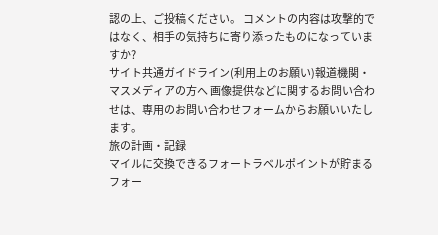認の上、ご投稿ください。 コメントの内容は攻撃的ではなく、相手の気持ちに寄り添ったものになっていますか?
サイト共通ガイドライン(利用上のお願い)報道機関・マスメディアの方へ 画像提供などに関するお問い合わせは、専用のお問い合わせフォームからお願いいたします。
旅の計画・記録
マイルに交換できるフォートラベルポイントが貯まる
フォー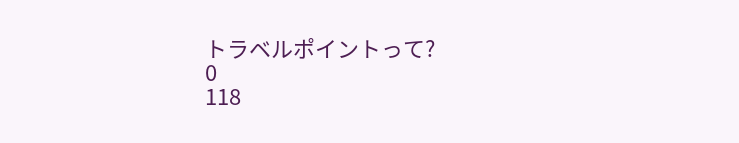トラベルポイントって?
0
118